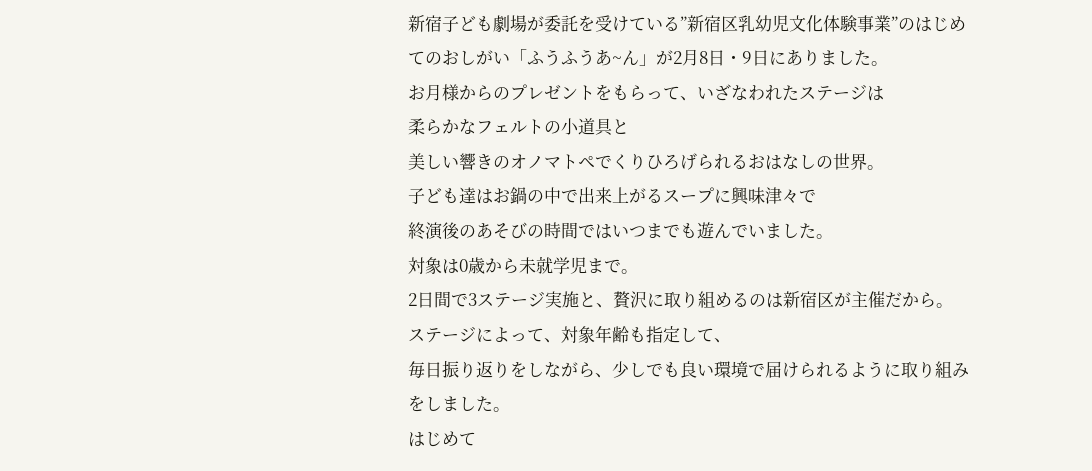新宿子ども劇場が委託を受けている”新宿区乳幼児文化体験事業”のはじめてのおしがい「ふうふうあ~ん」が2月8日・9日にありました。
お月様からのプレゼントをもらって、いざなわれたステージは
柔らかなフェルトの小道具と
美しい響きのオノマトペでくりひろげられるおはなしの世界。
子ども達はお鍋の中で出来上がるスープに興味津々で
終演後のあそびの時間ではいつまでも遊んでいました。
対象は0歳から未就学児まで。
2日間で3ステージ実施と、贅沢に取り組めるのは新宿区が主催だから。
ステージによって、対象年齢も指定して、
毎日振り返りをしながら、少しでも良い環境で届けられるように取り組みをしました。
はじめて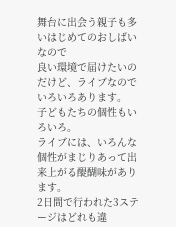舞台に出会う親子も多いはじめてのおしばいなので
良い環境で届けたいのだけど、ライブなのでいろいろあります。
子どもたちの個性もいろいろ。
ライブには、いろんな個性がまじりあって出来上がる醍醐味があります。
2日間で行われた3ステージはどれも違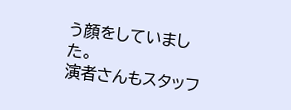う顔をしていました。
演者さんもスタッフ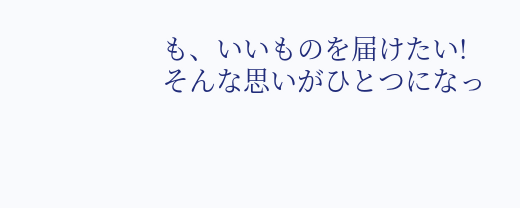も、いいものを届けたい!
そんな思いがひとつになっ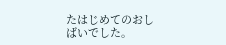たはじめてのおしばいでした。